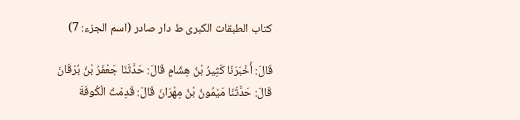كتاب الطبقات الكبرى ط دار صادر (اسم الجزء: 7)

قَالَ: أَخْبَرَنَا كَثِيرُ بْنُ هِشَامٍ قَالَ: حَدَّثَنَا جَعْفَرُ بْنُ بُرْقَانَ قَالَ: حَدَّثَنَا مَيْمُونُ بْنُ مِهْرَانَ قَالَ: قَدِمْتُ الْكُوفَةَ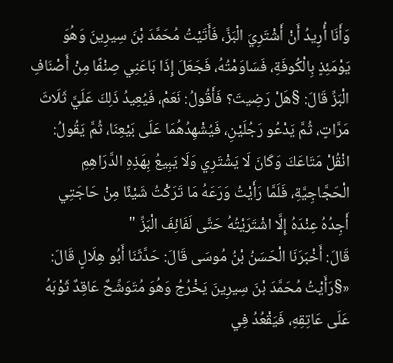وَأَنَا أُرِيدُ أَنْ أَشْتَرِيَ الْبَزَّ، فَأَتَيْتُ مُحَمَّدَ بْنَ سِيرِينَ وَهُوَ يَوْمَئِذٍ بِالْكُوفَةِ، فَسَاوَمْتُهُ، فَجَعَلَ إِذَا بَاعَنِي صِنْفًا مِنْ أَصْنَافِ الْبَزِّ قَالَ: §هَلْ رَضِيتَ؟ فَأَقُولُ: نَعَمْ، فَيُعِيدُ ذَلِكَ عَلَيَّ ثَلَاثَ مَرَّاتٍ، ثُمَّ يَدْعُو رَجُلَيْنِ، فَيُشْهِدُهُمَا عَلَى بَيْعِنَا، ثُمَّ يَقُولُ: انْقُلْ مَتَاعَكَ وَكَانَ لَا يَشْتَرِي وَلَا يَبِيعُ بِهَذِهِ الدَّرَاهِمِ الْحَجَّاجِيَّةِ، فَلَمَّا رَأَيْتُ وَرَعَهُ مَا تَرَكْتُ شَيْئًا مِنْ حَاجَتِي أَجِدُهُ عِنْدَهُ إِلَّا اشْتَرَيْتُهُ حَتَّى لَفَائِفَ الْبَزِّ "
قَالَ: أَخْبَرَنَا الْحَسَنُ بْنُ مُوسَى قَالَ: حَدَّثَنَا أَبُو هِلَالٍ قَالَ: «§رَأَيْتُ مُحَمَّدَ بْنَ سِيرِينَ يَخْرُجُ وَهُوَ مُتَوَشِّحٌ عَاقِدٌ ثَوْبَهُ عَلَى عَاتِقِهِ، فَيَقْعُدُ فِي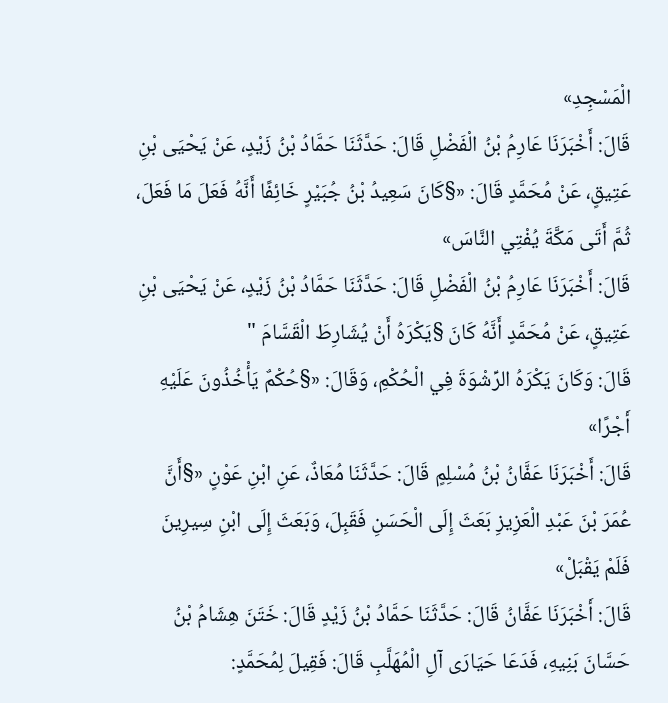الْمَسْجِدِ»
قَالَ: أَخْبَرَنَا عَارِمُ بْنُ الْفَضْلِ قَالَ: حَدَّثَنَا حَمَّادُ بْنُ زَيْدٍ، عَنْ يَحْيَى بْنِ عَتِيقٍ، عَنْ مُحَمَّدٍ قَالَ: «§كَانَ سَعِيدُ بْنُ جُبَيْرٍ خَائِفًا أَنَّهُ فَعَلَ مَا فَعَلَ، ثُمَّ أَتَى مَكَّةَ يُفْتِي النَّاسَ»
قَالَ: أَخْبَرَنَا عَارِمُ بْنُ الْفَضْلِ قَالَ: حَدَّثَنَا حَمَّادُ بْنُ زَيْدٍ، عَنْ يَحْيَى بْنِ عَتِيقٍ، عَنْ مُحَمَّدٍ أَنَّهُ كَانَ §يَكْرَهُ أَنْ يُشَارِطَ الْقَسَّامَ "
قَالَ: وَكَانَ يَكْرَهُ الرِّشْوَةَ فِي الْحُكْمِ، وَقَالَ: «§حُكْمٌ يَأْخُذُونَ عَلَيْهِ أَجْرًا»
قَالَ: أَخْبَرَنَا عَفَّانُ بْنُ مُسْلِمٍ قَالَ: حَدَّثَنَا مُعَاذٌ، عَنِ ابْنِ عَوْنٍ «§أَنَّ عُمَرَ بْنَ عَبْدِ الْعَزِيزِ بَعَثَ إِلَى الْحَسَنِ فَقَبِلَ، وَبَعَثَ إِلَى ابْنِ سِيرِينَ فَلَمْ يَقْبَلْ»
قَالَ: أَخْبَرَنَا عَفَّانُ قَالَ: حَدَّثَنَا حَمَّادُ بْنُ زَيْدٍ قَالَ: خَتَنَ هِشَامُ بْنُ حَسَّانَ بَنِيهِ، فَدَعَا حَيَارَى آلِ الْمُهَلَّبِ قَالَ: فَقِيلَ لِمُحَمَّدٍ: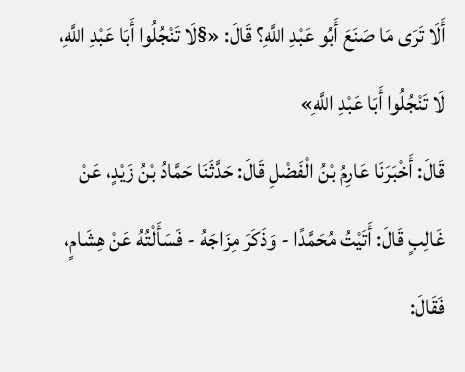أَلَا تَرَى مَا صَنَعَ أَبُو عَبْدِ اللَّهِ؟ قَالَ: «§لَا تَنْجُلُوا أَبَا عَبْدِ اللَّهِ، لَا تَنْجُلُوا أَبَا عَبْدِ اللَّهِ»
قَالَ: أَخْبَرَنَا عَارِمُ بْنُ الْفَضْلِ قَالَ: حَدَّثَنَا حَمَّادُ بْنُ زَيْدٍ، عَنْ غَالِبٍ قَالَ: أَتَيْتُ مُحَمَّدًا - وَذَكَرَ مِزَاجَهُ - فَسَأَلْتُهُ عَنْ هِشَامٍ، فَقَالَ: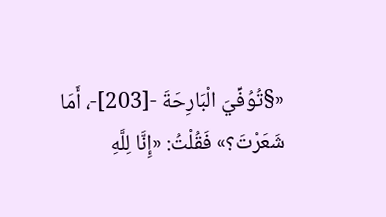«§تُوُفِّيَ الْبَارِحَةَ -[203]-، أَمَا شَعَرْتَ؟» فَقُلْتُ: «إِنَّا لِلَّهِ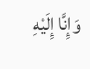وَإِنَّا إِلَيْهِ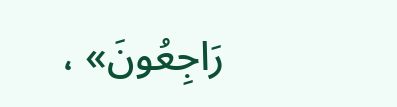رَاجِعُونَ» ،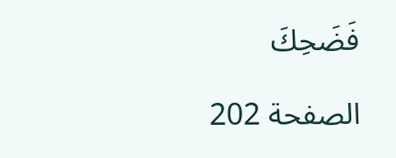فَضَحِكَ

الصفحة 202